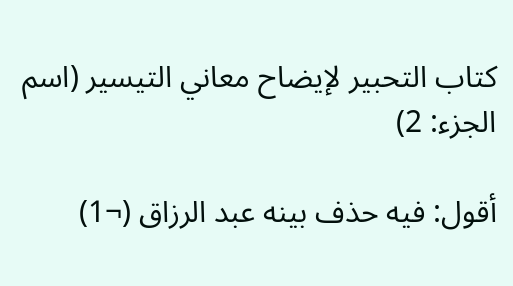كتاب التحبير لإيضاح معاني التيسير (اسم الجزء: 2)

أقول: فيه حذف بينه عبد الرزاق (¬1)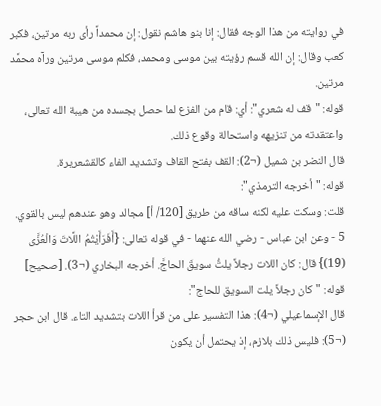في روايته من هذا الوجه فقال: إنا بنو هاشم نقول: إن محمداً رأى ربه مرتين، فكبر كعب وقال: إن الله قسم رؤيته بين موسى ومحمد، فكلم موسى مرتين ورآه محمَّد مرتين.
قوله: "قف له شعري": أي: قام من الفزع لما حصل بجسده من هيبة الله تعالى، واعتقدته من تنزيهه واستحالة وقوع ذلك.
قال النضر بن شميل (¬2): القف بفتح القاف وتشديد الفاء كالقشعريرة.
قوله: "أخرجه الترمذي":
قلت: وسكت عليه لكنه ساقه من طريق [120/ أ] مجالد وهو عندهم ليس بالقوي.
5 - وعن ابن عباس - رضي الله عنهما - في قوله تعالى: {أَفَرَأَيْتُمُ اللَّاتَ وَالْعُزَّى (19)} قال: كان اللات رجلاً يلتُّ سويقَ الحاجَّ. أخرجه البخاري (¬3). [صحيح]
قوله: "كان رجلاً يلت السويق للحاج":
قال الإسماعيلي (¬4): هذا التفسير على من قرأ اللات بتشديد التاء. قال ابن حجر (¬5): فليس ذلك بلازم، إذ يحتمل أن يكون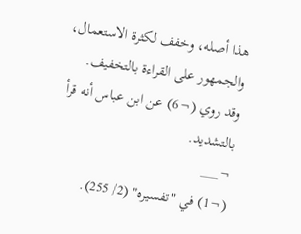هذا أصله، وخفف لكثرة الاستعمال، والجمهور على القراءة بالتخفيف.
وقد روي (¬6) عن ابن عباس أنه قرأ بالتشديد.
¬___
(¬1) في "تفسيره" (2/ 255).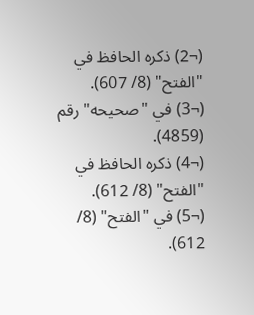(¬2) ذكره الحافظ في "الفتح" (8/ 607).
(¬3) في "صحيحه" رقم (4859).
(¬4) ذكره الحافظ في "الفتح" (8/ 612).
(¬5) في "الفتح" (8/ 612).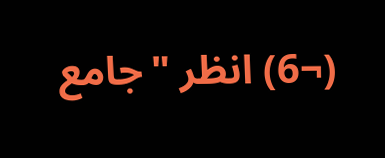(¬6) انظر "جامع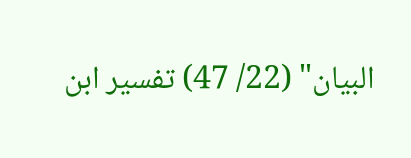البيان" (22/ 47) تفسير ابن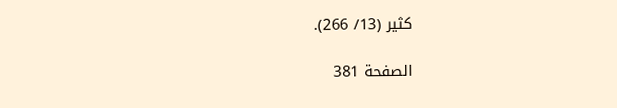كثير (13/ 266).

الصفحة 381